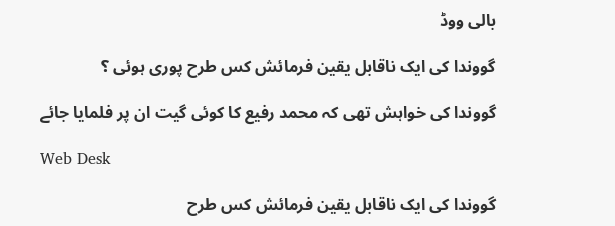بالی ووڈ

گووندا کی ایک ناقابل یقین فرمائش کس طرح پوری ہوئی ؟

گووندا کی خواہش تھی کہ محمد رفیع کا کوئی گیت ان پر فلمایا جائے

Web Desk

گووندا کی ایک ناقابل یقین فرمائش کس طرح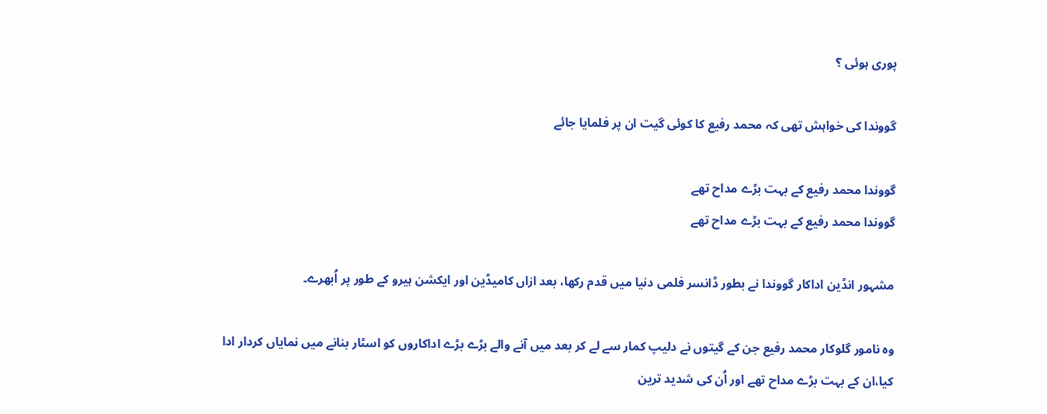پوری ہوئی ؟

گووندا کی خواہش تھی کہ محمد رفیع کا کوئی گیت ان پر فلمایا جائے

گووندا محمد رفیع کے بہت بڑے مداح تھے
گووندا محمد رفیع کے بہت بڑے مداح تھے

مشہور انڈین اداکار گووندا نے بطور ڈانسر فلمی دنیا میں قدم رکھا، بعد ازاں کامیڈین اور ایکشن ہیرو کے طور پر اُبھرے۔

وہ نامور گلوکار محمد رفیع جن کے گیتوں نے دلیپ کمار سے لے کر بعد میں آنے والے بڑے بڑے اداکاروں کو اسٹار بنانے میں نمایاں کردار ادا کیا،ان کے بہت بڑے مداح تھے اور اُن کی شدید ترین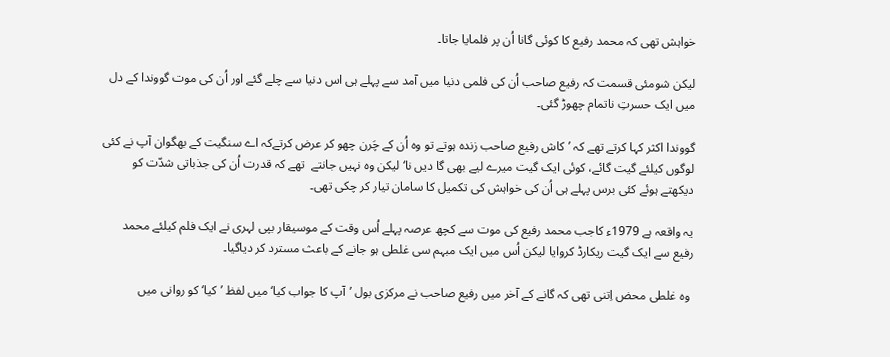خواہش تھی کہ محمد رفیع کا کوئی گانا اُن پر فلمایا جاتا۔

لیکن شومئی قسمت کہ رفیع صاحب اُن کی فلمی دنیا میں آمد سے پہلے ہی اس دنیا سے چلے گئے اور اُن کی موت گووندا کے دل میں ایک حسرتِ ناتمام چھوڑ گئی۔

گووندا اکثر کہا کرتے تھے کہ ’کاش رفیع صاحب زندہ ہوتے تو وہ اُن کے چَرن چھو کر عرض کرتےکہ اے سنگیت کے بھگوان آپ نے کئی لوگوں کیلئے گیت گائے، کوئی ایک گیت میرے لیے بھی گا دیں نا‘ لیکن وہ نہیں جانتے  تھے کہ قدرت اُن کی جذباتی شدّت کو دیکھتے ہوئے کئی برس پہلے ہی اُن کی خواہش کی تکمیل کا سامان تیار کر چکی تھی۔

یہ واقعہ ہے 1979ء کاجب محمد رفیع کی موت سے کچھ عرصہ پہلے اُس وقت کے موسیقار بپی لہری نے ایک فلم کیلئے محمد رفیع سے ایک گیت ریکارڈ کروایا لیکن اُس میں ایک مبہم سی غلطی ہو جانے کے باعث مسترد کر دیاگیا۔

 وہ غلطی محض اِتنی تھی کہ گانے کے آخر میں رفیع صاحب نے مرکزی بول ’آپ کا جواب کیا‘ میں لفظ ’کیا‘ کو روانی میں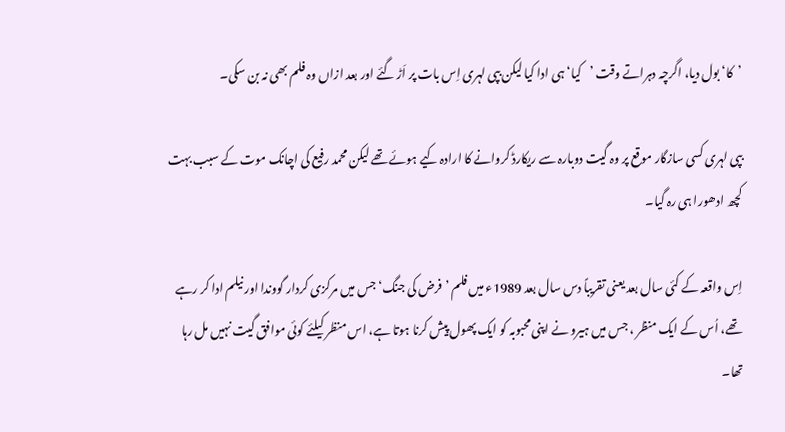’کا‘ بول دیا، اگرچہ دہراتے وقت ’کیا‘ ہی ادا کیا لیکن بپی لہری اِس بات پر اَڑ گئے اور بعد ازاں وہ فلم بھی نہ بن سکی۔

بپی لہری کسی سازگار موقع پر وہ گیت دوبارہ سے ریکارڈ کروانے کا ارادہ کیے ہوئے تھے لیکن محمد رفیع کی اچانک موت کے سبب بہت کچھ ادھورا ہی رہ گیا۔

اِس واقعہ کے کئی سال بعد یعنی تقریباً دس سال بعد 1989ء میں فلم ’فرض کی جنگ‘جس میں مرکزی کردار گووندا اور نیلم ادا کر رہے تھے، اُس کے ایک منظر ، جس میں ہیرو نے اپنی محبوبہ کو ایک پھول پیش کرنا ہوتا ہے، اس منظر کیلئے کوئی موافق گیت نہیں مل رہا تھا۔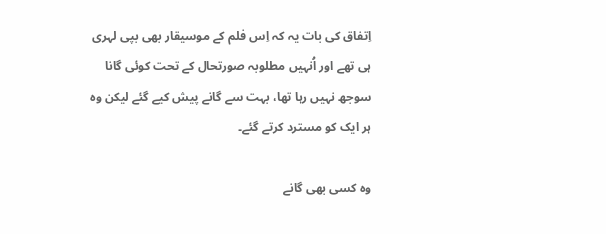اِتفاق کی بات یہ کہ اِس فلم کے موسیقار بھی بپی لہری ہی تھے اور اُنہیں مطلوبہ صورتحال کے تحت کوئی گانا سوجھ نہیں رہا تھا، بہت سے گانے پیش کیے گئے لیکن وہ ہر ایک کو مسترد کرتے گئے۔

وہ کسی بھی گانے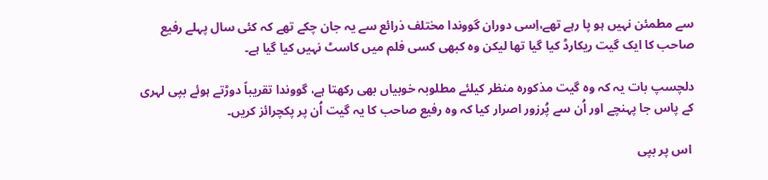سے مطمئن نہیں ہو پا رہے تھے،اِسی دوران گووندا مختلف ذرائع سے یہ جان چکے تھے کہ کئی سال پہلے رفیع صاحب کا ایک گیت ریکارڈ کیا گیا تھا لیکن وہ کبھی کسی فلم میں کاسٹ نہیں کیا گیا ہے۔

دلچسپ بات یہ کہ وہ گیت مذکورہ منظر کیلئے مطلوبہ خوبیاں بھی رکھتا ہے، گووندا تقریباً دوڑتے ہوئے بپی لہری کے پاس جا پہنچے اور اُن سے پُرزور اصرار کیا کہ وہ رفیع صاحب کا یہ گیت اُن پر پکچرائز کریں۔

 اس پر بپی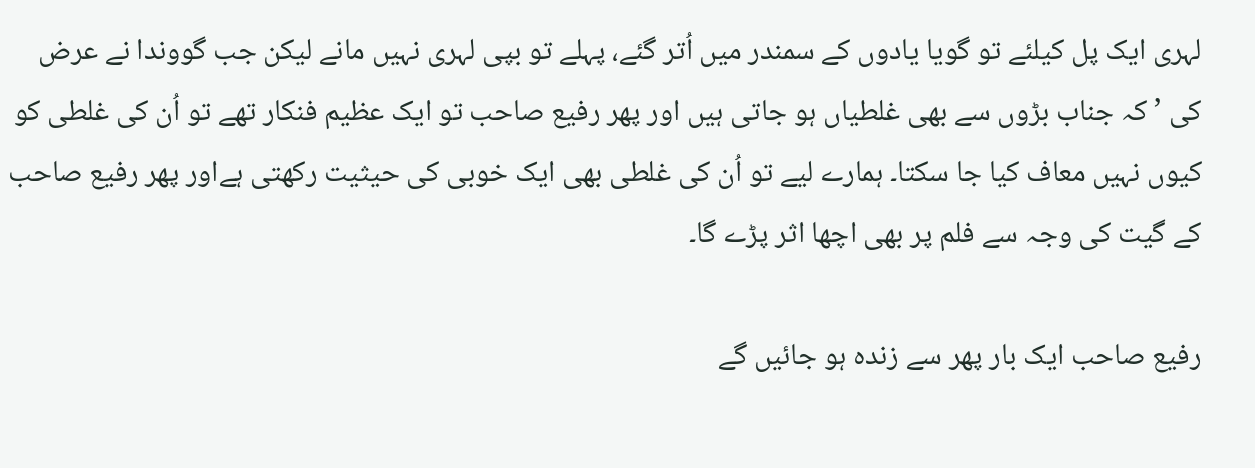لہری ایک پل کیلئے تو گویا یادوں کے سمندر میں اُتر گئے، پہلے تو بپی لہری نہیں مانے لیکن جب گووندا نے عرض کی ’کہ جناب بڑوں سے بھی غلطیاں ہو جاتی ہیں اور پھر رفیع صاحب تو ایک عظیم فنکار تھے تو اُن کی غلطی کو کیوں نہیں معاف کیا جا سکتا۔ ہمارے لیے تو اُن کی غلطی بھی ایک خوبی کی حیثیت رکھتی ہےاور پھر رفیع صاحب کے گیت کی وجہ سے فلم پر بھی اچھا اثر پڑے گا۔

رفیع صاحب ایک بار پھر سے زندہ ہو جائیں گے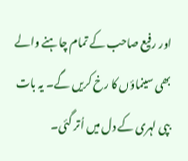اور رفیع صاحب کے تمام چاہنے والے بھی سینماؤں کا رخ کریں گے۔ یہ بات بپی لہری کے دل میں اُتر گئی۔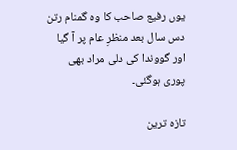یوں رفیع صاحب کا وہ گمنام رتن دس سال بعد منظرِ عام پر آ گیا اور گووندا کی دلی مراد بھی پوری ہوگئی۔

تازہ ترین